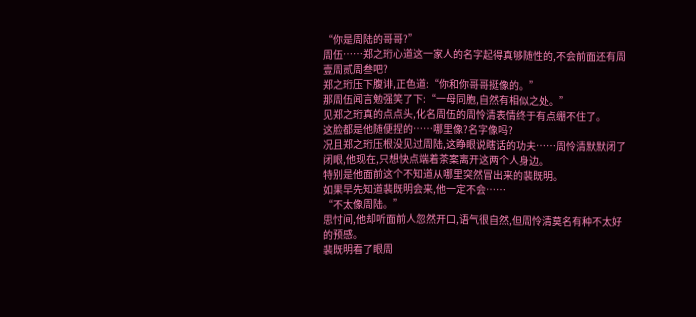“你是周陆的哥哥?”
周伍……郑之珩心道这一家人的名字起得真够随性的,不会前面还有周壹周贰周叁吧?
郑之珩压下腹诽,正色道:“你和你哥哥挺像的。”
那周伍闻言勉强笑了下:“一母同胞,自然有相似之处。”
见郑之珩真的点点头,化名周伍的周怜清表情终于有点绷不住了。
这脸都是他随便捏的……哪里像?名字像吗?
况且郑之珩压根没见过周陆,这睁眼说瞎话的功夫……周怜清默默闭了闭眼,他现在,只想快点端着茶案离开这两个人身边。
特别是他面前这个不知道从哪里突然冒出来的裴既明。
如果早先知道裴既明会来,他一定不会……
“不太像周陆。”
思忖间,他却听面前人忽然开口,语气很自然,但周怜清莫名有种不太好的预感。
裴既明看了眼周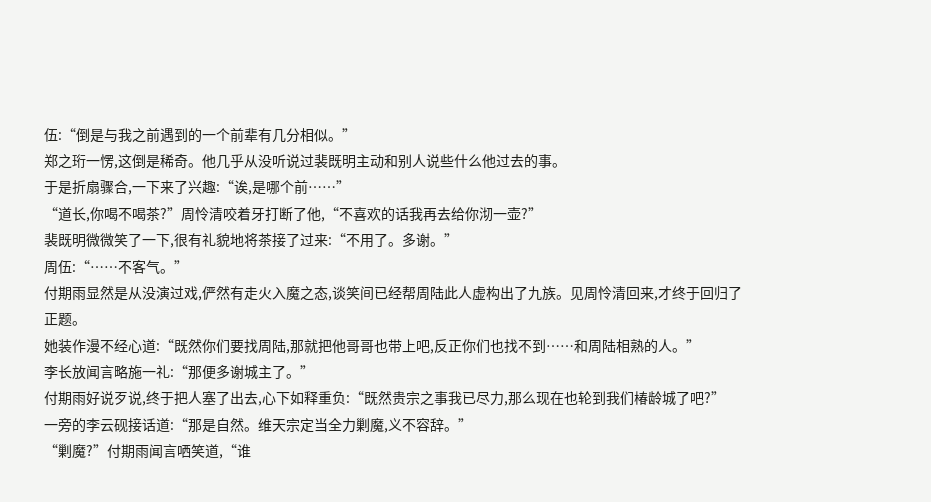伍:“倒是与我之前遇到的一个前辈有几分相似。”
郑之珩一愣,这倒是稀奇。他几乎从没听说过裴既明主动和别人说些什么他过去的事。
于是折扇骤合,一下来了兴趣:“诶,是哪个前……”
“道长,你喝不喝茶?”周怜清咬着牙打断了他,“不喜欢的话我再去给你沏一壶?”
裴既明微微笑了一下,很有礼貌地将茶接了过来:“不用了。多谢。”
周伍:“……不客气。”
付期雨显然是从没演过戏,俨然有走火入魔之态,谈笑间已经帮周陆此人虚构出了九族。见周怜清回来,才终于回归了正题。
她装作漫不经心道:“既然你们要找周陆,那就把他哥哥也带上吧,反正你们也找不到……和周陆相熟的人。”
李长放闻言略施一礼:“那便多谢城主了。”
付期雨好说歹说,终于把人塞了出去,心下如释重负:“既然贵宗之事我已尽力,那么现在也轮到我们椿龄城了吧?”
一旁的李云砚接话道:“那是自然。维天宗定当全力剿魔,义不容辞。”
“剿魔?”付期雨闻言哂笑道,“谁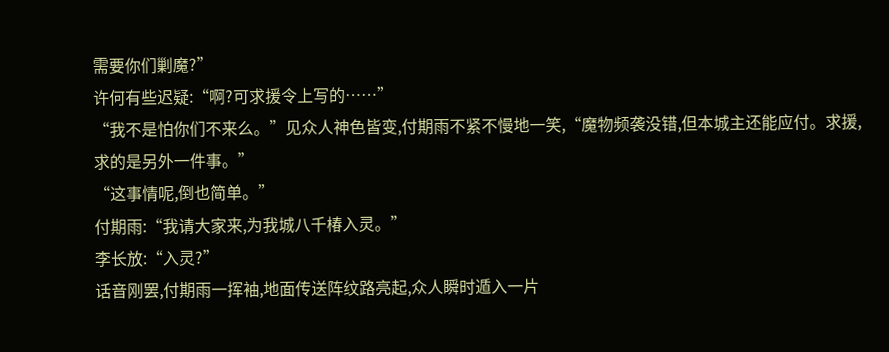需要你们剿魔?”
许何有些迟疑:“啊?可求援令上写的……”
“我不是怕你们不来么。”见众人神色皆变,付期雨不紧不慢地一笑,“魔物频袭没错,但本城主还能应付。求援,求的是另外一件事。”
“这事情呢,倒也简单。”
付期雨:“我请大家来,为我城八千椿入灵。”
李长放:“入灵?”
话音刚罢,付期雨一挥袖,地面传送阵纹路亮起,众人瞬时遁入一片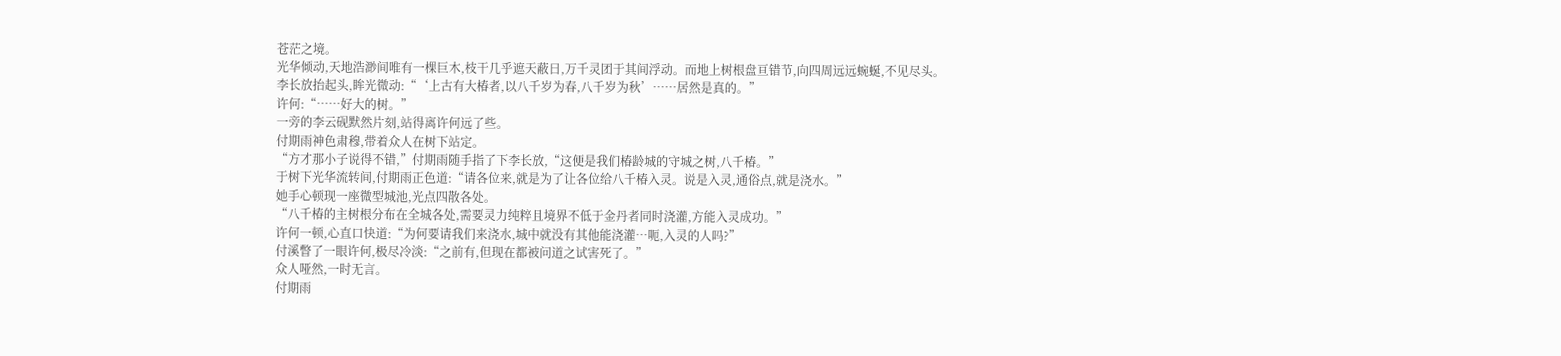苍茫之境。
光华倾动,天地浩渺间唯有一棵巨木,枝干几乎遮天蔽日,万千灵团于其间浮动。而地上树根盘亘错节,向四周远远蜿蜒,不见尽头。
李长放抬起头,眸光微动:“‘上古有大椿者,以八千岁为春,八千岁为秋’……居然是真的。”
许何:“……好大的树。”
一旁的李云砚默然片刻,站得离许何远了些。
付期雨神色肃穆,带着众人在树下站定。
“方才那小子说得不错,”付期雨随手指了下李长放,“这便是我们椿龄城的守城之树,八千椿。”
于树下光华流转间,付期雨正色道:“请各位来,就是为了让各位给八千椿入灵。说是入灵,通俗点,就是浇水。”
她手心顿现一座微型城池,光点四散各处。
“八千椿的主树根分布在全城各处,需要灵力纯粹且境界不低于金丹者同时浇灌,方能入灵成功。”
许何一顿,心直口快道:“为何要请我们来浇水,城中就没有其他能浇灌…呃,入灵的人吗?”
付溪瞥了一眼许何,极尽冷淡:“之前有,但现在都被问道之试害死了。”
众人哑然,一时无言。
付期雨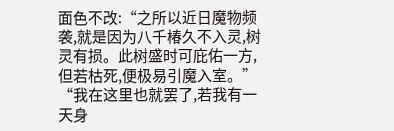面色不改:“之所以近日魔物频袭,就是因为八千椿久不入灵,树灵有损。此树盛时可庇佑一方,但若枯死,便极易引魔入室。”
“我在这里也就罢了,若我有一天身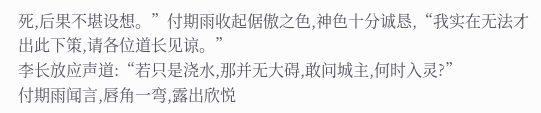死,后果不堪设想。”付期雨收起倨傲之色,神色十分诚恳,“我实在无法才出此下策,请各位道长见谅。”
李长放应声道:“若只是浇水,那并无大碍,敢问城主,何时入灵?”
付期雨闻言,唇角一弯,露出欣悦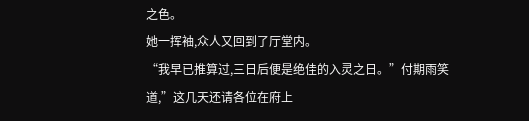之色。
她一挥袖,众人又回到了厅堂内。
“我早已推算过,三日后便是绝佳的入灵之日。”付期雨笑道,”这几天还请各位在府上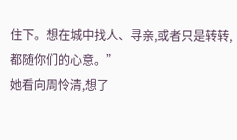住下。想在城中找人、寻亲,或者只是转转,都随你们的心意。”
她看向周怜清,想了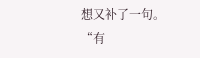想又补了一句。
“有